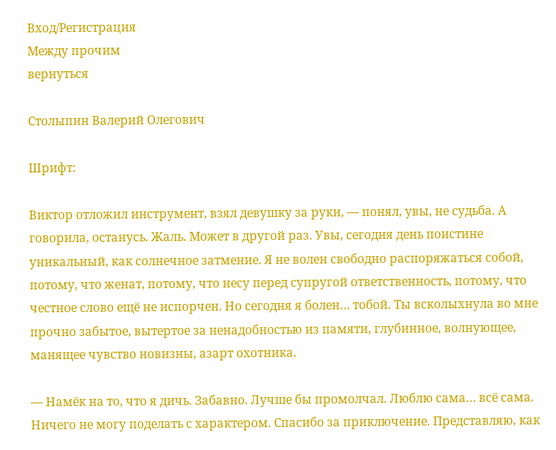Вход/Регистрация
Между прочим
вернуться

Столыпин Валерий Олегович

Шрифт:

Виктор отложил инструмент, взял девушку за руки, — понял, увы, не судьба. А говорила, останусь. Жаль. Может в другой раз. Увы, сегодня день поистине уникальный, как солнечное затмение. Я не волен свободно распоряжаться собой, потому, что женат, потому, что несу перед супругой ответственность, потому, что честное слово ещё не испорчен. Но сегодня я болен… тобой. Ты всколыхнула во мне прочно забытое, вытертое за ненадобностью из памяти, глубинное, волнующее, манящее чувство новизны, азарт охотника.

— Намёк на то, что я дичь. Забавно. Лучше бы промолчал. Люблю сама… всё сама. Ничего не могу поделать с характером. Спасибо за приключение. Представляю, как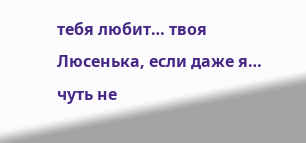тебя любит… твоя Люсенька, если даже я… чуть не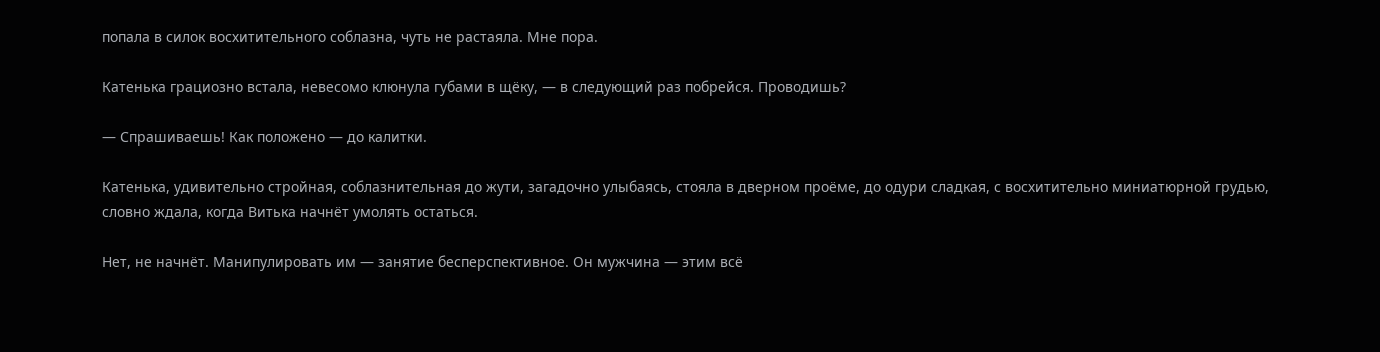попала в силок восхитительного соблазна, чуть не растаяла. Мне пора.

Катенька грациозно встала, невесомо клюнула губами в щёку, — в следующий раз побрейся. Проводишь?

— Спрашиваешь! Как положено — до калитки.

Катенька, удивительно стройная, соблазнительная до жути, загадочно улыбаясь, стояла в дверном проёме, до одури сладкая, с восхитительно миниатюрной грудью, словно ждала, когда Витька начнёт умолять остаться.

Нет, не начнёт. Манипулировать им — занятие бесперспективное. Он мужчина — этим всё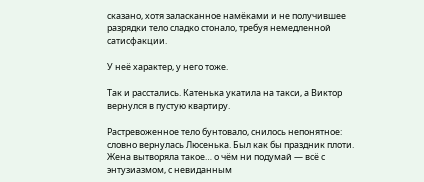сказано, хотя заласканное намёками и не получившее разрядки тело сладко стонало, требуя немедленной сатисфакции.

У неё характер, у него тоже.

Так и расстались. Катенька укатила на такси, а Виктор вернулся в пустую квартиру.

Растревоженное тело бунтовало, снилось непонятное: словно вернулась Люсенька. Был как бы праздник плоти. Жена вытворяла такое… о чём ни подумай — всё с энтузиазмом, с невиданным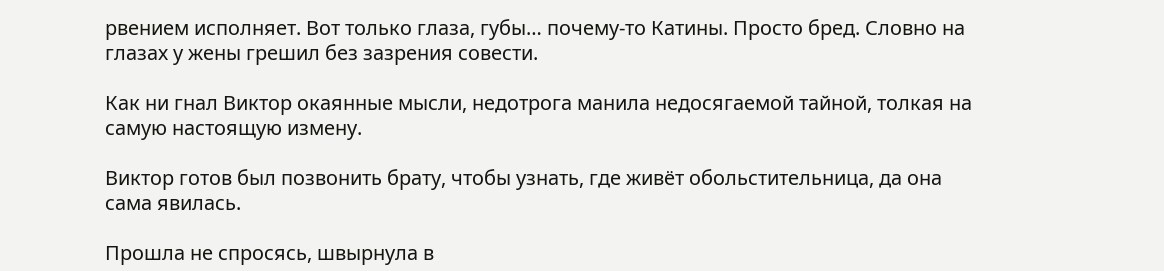рвением исполняет. Вот только глаза, губы… почему-то Катины. Просто бред. Словно на глазах у жены грешил без зазрения совести.

Как ни гнал Виктор окаянные мысли, недотрога манила недосягаемой тайной, толкая на самую настоящую измену.

Виктор готов был позвонить брату, чтобы узнать, где живёт обольстительница, да она сама явилась.

Прошла не спросясь, швырнула в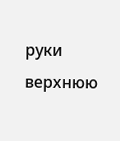руки верхнюю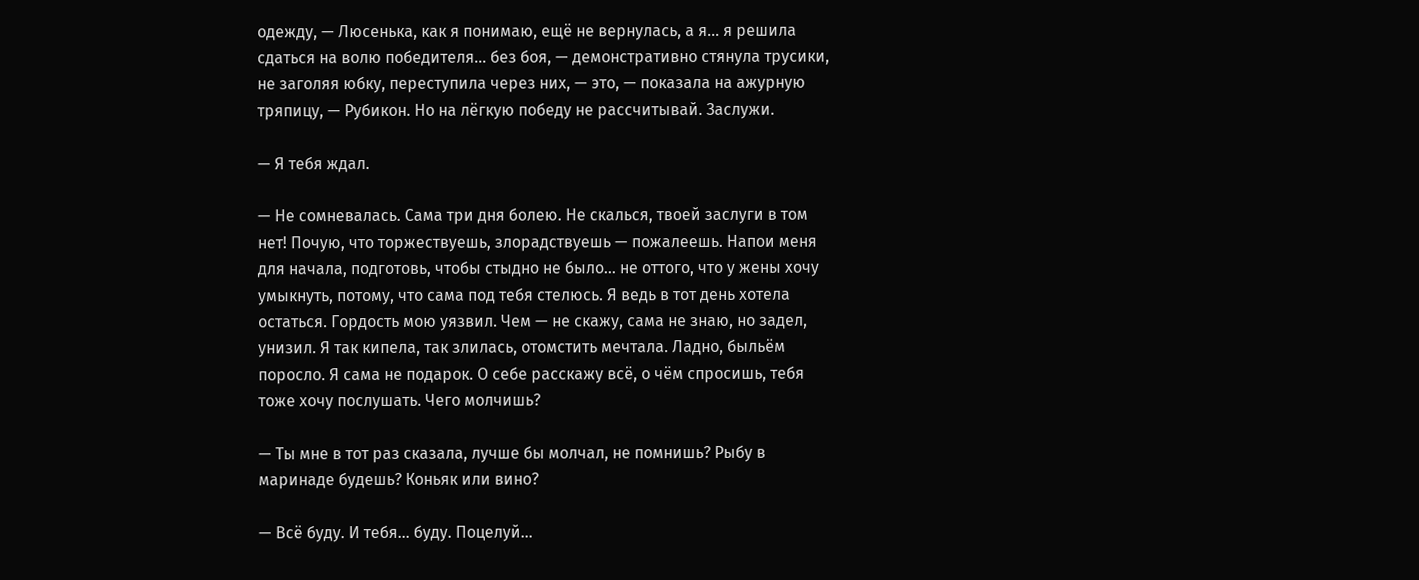одежду, — Люсенька, как я понимаю, ещё не вернулась, а я… я решила сдаться на волю победителя… без боя, — демонстративно стянула трусики, не заголяя юбку, переступила через них, — это, — показала на ажурную тряпицу, — Рубикон. Но на лёгкую победу не рассчитывай. Заслужи.

— Я тебя ждал.

— Не сомневалась. Сама три дня болею. Не скалься, твоей заслуги в том нет! Почую, что торжествуешь, злорадствуешь — пожалеешь. Напои меня для начала, подготовь, чтобы стыдно не было… не оттого, что у жены хочу умыкнуть, потому, что сама под тебя стелюсь. Я ведь в тот день хотела остаться. Гордость мою уязвил. Чем — не скажу, сама не знаю, но задел, унизил. Я так кипела, так злилась, отомстить мечтала. Ладно, быльём поросло. Я сама не подарок. О себе расскажу всё, о чём спросишь, тебя тоже хочу послушать. Чего молчишь?

— Ты мне в тот раз сказала, лучше бы молчал, не помнишь? Рыбу в маринаде будешь? Коньяк или вино?

— Всё буду. И тебя… буду. Поцелуй…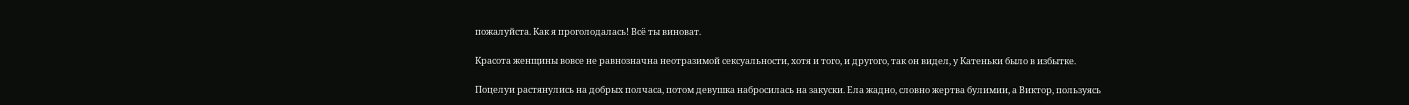пожалуйста. Как я проголодалась! Всё ты виноват.

Красота женщины вовсе не равнозначна неотразимой сексуальности, хотя и того, и другого, так он видел, у Катеньки было в избытке.

Поцелуи растянулись на добрых полчаса, потом девушка набросилась на закуски. Ела жадно, словно жертва булимии, а Виктор, пользуясь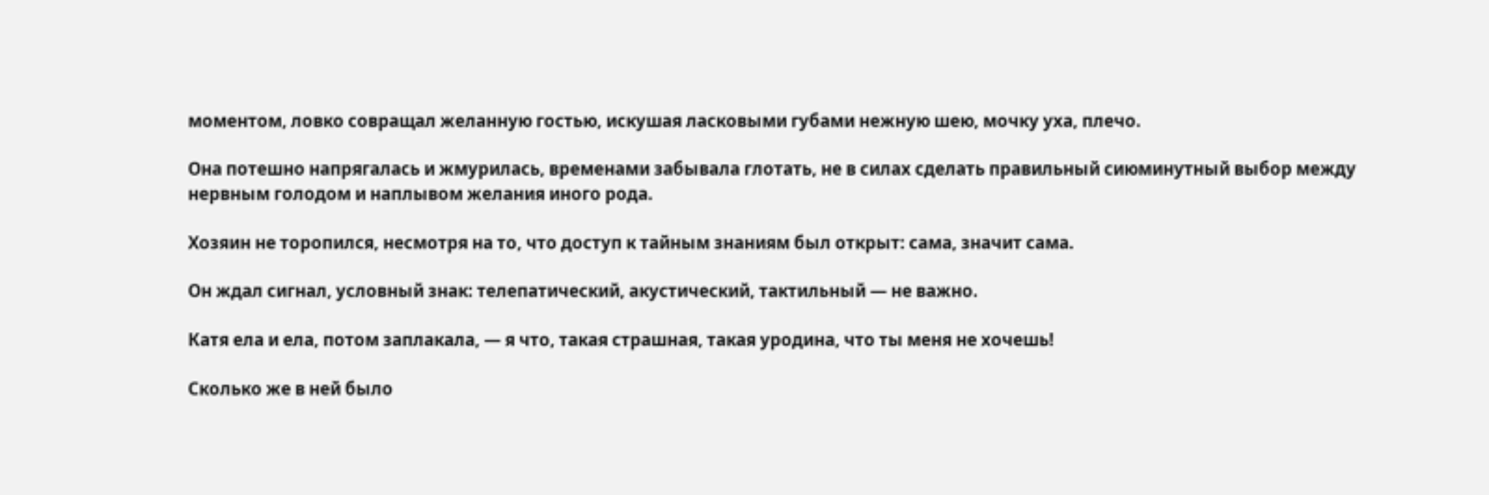моментом, ловко совращал желанную гостью, искушая ласковыми губами нежную шею, мочку уха, плечо.

Она потешно напрягалась и жмурилась, временами забывала глотать, не в силах сделать правильный сиюминутный выбор между нервным голодом и наплывом желания иного рода.

Хозяин не торопился, несмотря на то, что доступ к тайным знаниям был открыт: сама, значит сама.

Он ждал сигнал, условный знак: телепатический, акустический, тактильный — не важно.

Катя ела и ела, потом заплакала, — я что, такая страшная, такая уродина, что ты меня не хочешь!

Сколько же в ней было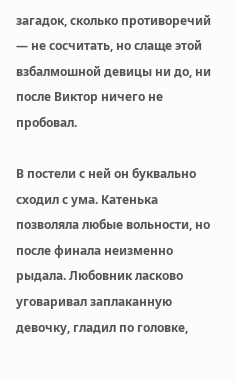загадок, сколько противоречий — не сосчитать, но слаще этой взбалмошной девицы ни до, ни после Виктор ничего не пробовал.

В постели с ней он буквально сходил с ума. Катенька позволяла любые вольности, но после финала неизменно рыдала. Любовник ласково уговаривал заплаканную девочку, гладил по головке,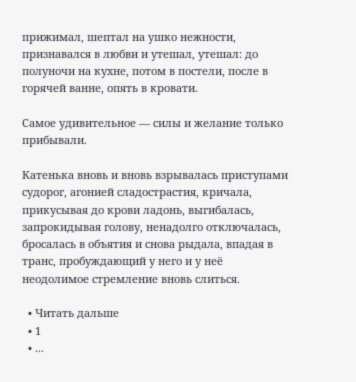прижимал, шептал на ушко нежности, признавался в любви и утешал, утешал: до полуночи на кухне, потом в постели, после в горячей ванне, опять в кровати.

Самое удивительное — силы и желание только прибывали.

Катенька вновь и вновь взрывалась приступами судорог, агонией сладострастия, кричала, прикусывая до крови ладонь, выгибалась, запрокидывая голову, ненадолго отключалась, бросалась в объятия и снова рыдала, впадая в транс, пробуждающий у него и у неё неодолимое стремление вновь слиться.

  • Читать дальше
  • 1
  • ...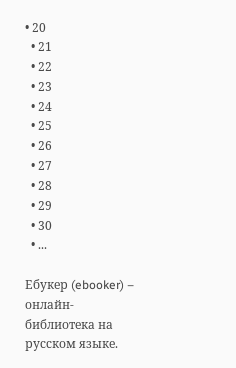• 20
  • 21
  • 22
  • 23
  • 24
  • 25
  • 26
  • 27
  • 28
  • 29
  • 30
  • ...

Ебукер (ebooker) – онлайн-библиотека на русском языке.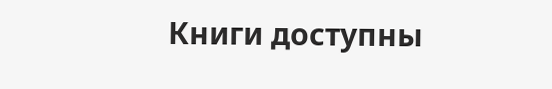Книги доступны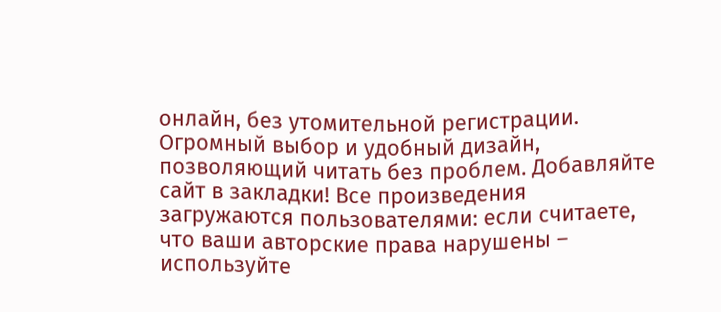онлайн, без утомительной регистрации. Огромный выбор и удобный дизайн, позволяющий читать без проблем. Добавляйте сайт в закладки! Все произведения загружаются пользователями: если считаете, что ваши авторские права нарушены – используйте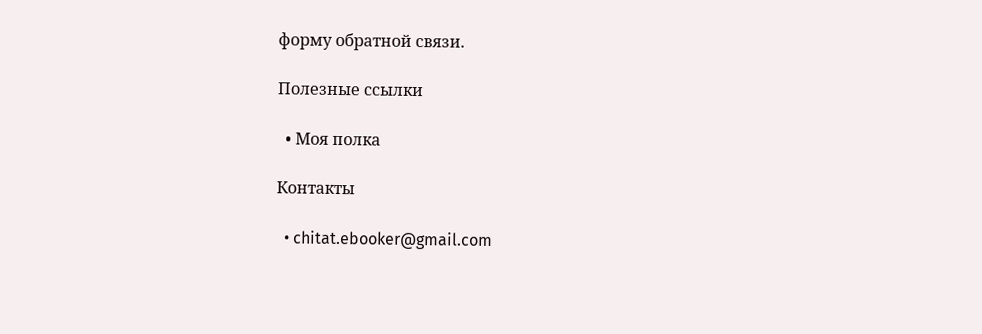форму обратной связи.

Полезные ссылки

  • Моя полка

Контакты

  • chitat.ebooker@gmail.com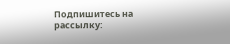Подпишитесь на рассылку: